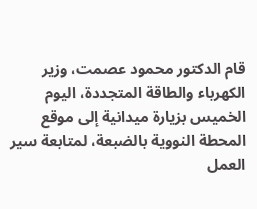قام الدكتور محمود عصمت، وزير الكهرباء والطاقة المتجددة، اليوم الخميس بزيارة ميدانية إلى موقع المحطة النووية بالضبعة، لمتابعة سير العمل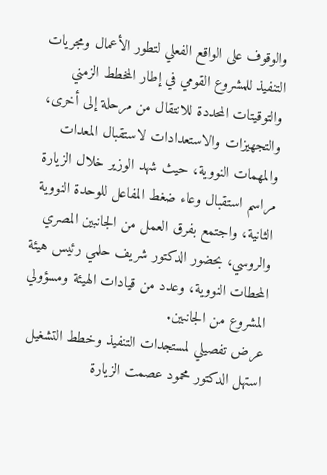والوقوف على الواقع الفعلي لتطور الأعمال ومجريات التنفيذ للمشروع القومي في إطار المخطط الزمني والتوقيتات المحددة للانتقال من مرحلة إلى أخرى، والتجهيزات والاستعدادات لاستقبال المعدات والمهمات النووية، حيث شهد الوزير خلال الزيارة مراسم استقبال وعاء ضغط المفاعل للوحدة النووية الثانية، واجتمع بفرق العمل من الجانبين المصري والروسي، بحضور الدكتور شريف حلمي رئيس هيئة المحطات النووية، وعدد من قيادات الهيئة ومسؤولي المشروع من الجانبين.
عرض تفصيلي لمستجدات التنفيذ وخطط التشغيل
استهل الدكتور محمود عصمت الزيارة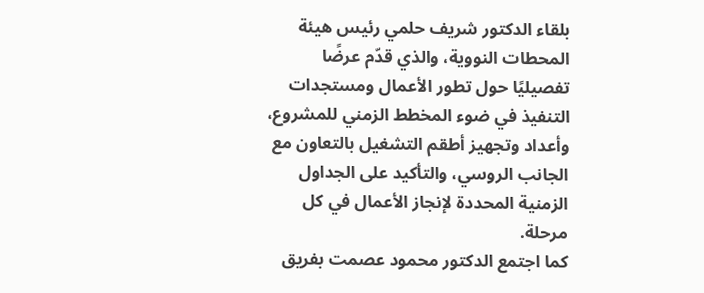بلقاء الدكتور شريف حلمي رئيس هيئة المحطات النووية، والذي قدّم عرضًا تفصيليًا حول تطور الأعمال ومستجدات التنفيذ في ضوء المخطط الزمني للمشروع، وأعداد وتجهيز أطقم التشغيل بالتعاون مع الجانب الروسي، والتأكيد على الجداول الزمنية المحددة لإنجاز الأعمال في كل مرحلة.
كما اجتمع الدكتور محمود عصمت بفريق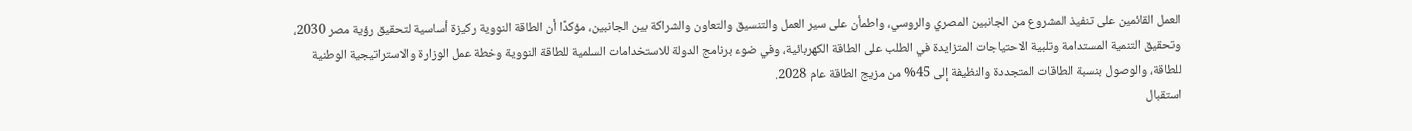العمل القائمين على تنفيذ المشروع من الجانبين المصري والروسي، واطمأن على سير العمل والتنسيق والتعاون والشراكة بين الجانبين، مؤكدًا أن الطاقة النووية ركيزة أساسية لتحقيق رؤية مصر 2030، وتحقيق التنمية المستدامة وتلبية الاحتياجات المتزايدة في الطلب على الطاقة الكهربائية، وفي ضوء برنامج الدولة للاستخدامات السلمية للطاقة النووية وخطة عمل الوزارة والاستراتيجية الوطنية للطاقة، والوصول بنسبة الطاقات المتجددة والنظيفة إلى 45% من مزيج الطاقة عام 2028.
استقبال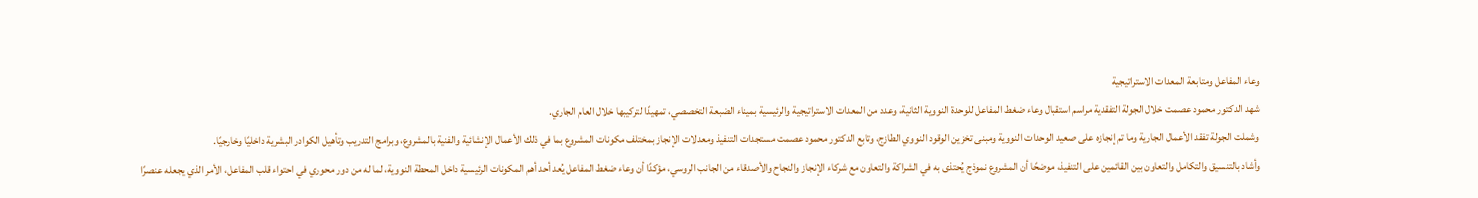وعاء المفاعل ومتابعة المعدات الاستراتيجية
شهد الدكتور محمود عصمت خلال الجولة التفقدية مراسم استقبال وعاء ضغط المفاعل للوحدة النووية الثانية، وعدد من المعدات الاستراتيجية والرئيسية بميناء الضبعة التخصصي، تمهيدًا لتركيبها خلال العام الجاري.
وشملت الجولة تفقد الأعمال الجارية وما تم إنجازه على صعيد الوحدات النووية ومبنى تخزين الوقود النووي الطازج، وتابع الدكتور محمود عصمت مستجدات التنفيذ ومعدلات الإنجاز بمختلف مكونات المشروع بما في ذلك الأعمال الإنشائية والفنية بالمشروع، وبرامج التدريب وتأهيل الكوادر البشرية داخليًا وخارجيًا.
وأشاد بالتنسيق والتكامل والتعاون بين القائمين على التنفيذ، موضحًا أن المشروع نموذج يُحتذى به في الشراكة والتعاون مع شركاء الإنجاز والنجاح والأصدقاء من الجانب الروسي، مؤكدًا أن وعاء ضغط المفاعل يُعد أحد أهم المكونات الرئيسية داخل المحطة النووية، لما له من دور محوري في احتواء قلب المفاعل، الأمر الذي يجعله عنصرًا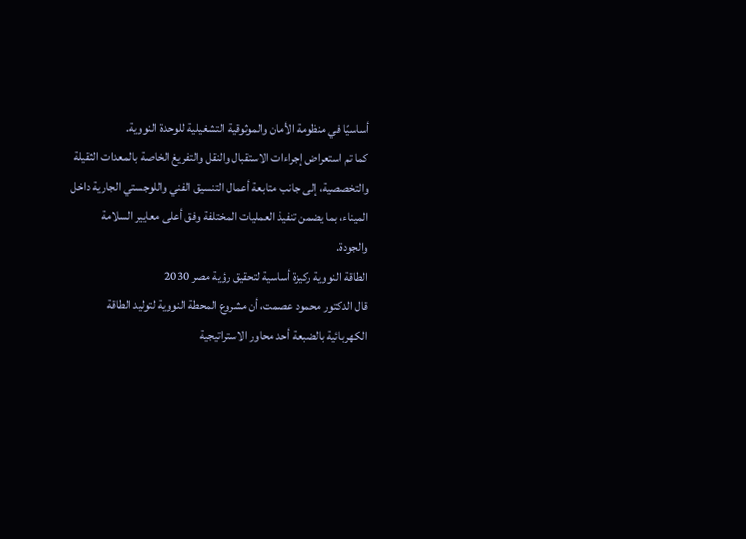أساسيًا في منظومة الأمان والموثوقية التشغيلية للوحدة النووية.
كما تم استعراض إجراءات الاستقبال والنقل والتفريغ الخاصة بالمعدات الثقيلة والتخصصية، إلى جانب متابعة أعمال التنسيق الفني واللوجستي الجارية داخل الميناء، بما يضمن تنفيذ العمليات المختلفة وفق أعلى معايير السلامة والجودة.
الطاقة النووية ركيزة أساسية لتحقيق رؤية مصر 2030
قال الدكتور محمود عصمت، أن مشروع المحطة النووية لتوليد الطاقة الكهربائية بالضبعة أحد محاور الاستراتيجية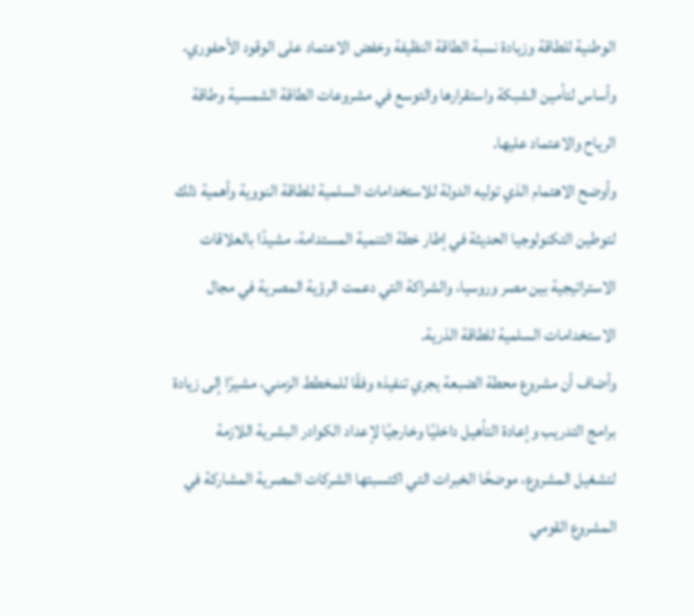الوطنية للطاقة وزيادة نسبة الطاقة النظيفة وخفض الاعتماد على الوقود الأحفوري، وأساس لتأمين الشبكة واستقرارها والتوسع في مشروعات الطاقة الشمسية وطاقة الرياح والاعتماد عليها.
وأوضح الاهتمام الذي توليه الدولة للاستخدامات السلمية للطاقة النووية وأهمية ذلك لتوطين التكنولوجيا الحديثة في إطار خطة التنمية المستدامة، مشيدًا بالعلاقات الاستراتيجية بين مصر وروسيا، والشراكة التي دعمت الرؤية المصرية في مجال الاستخدامات السلمية للطاقة الذرية.
وأضاف أن مشروع محطة الضبعة يجري تنفيذه وفقًا للمخطط الزمني، مشيرًا إلى زيادة برامج التدريب وإعادة التأهيل داخليًا وخارجيًا لإعداد الكوادر البشرية اللازمة لتشغيل المشروع، موضحًا الخبرات التي اكتسبتها الشركات المصرية المشاركة في المشروع القومي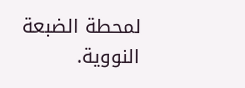لمحطة الضبعة النووية.